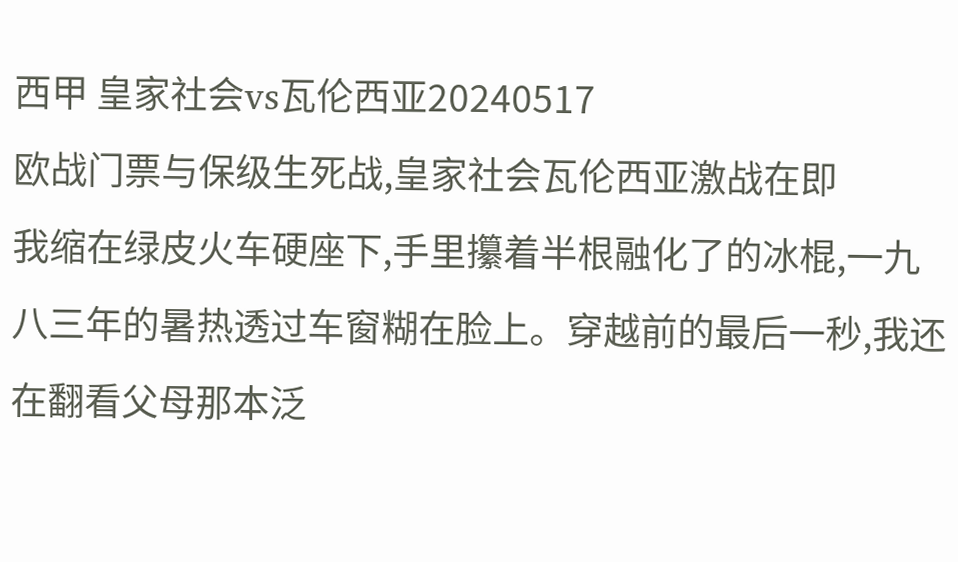西甲 皇家社会vs瓦伦西亚20240517
欧战门票与保级生死战,皇家社会瓦伦西亚激战在即
我缩在绿皮火车硬座下,手里攥着半根融化了的冰棍,一九八三年的暑热透过车窗糊在脸上。穿越前的最后一秒,我还在翻看父母那本泛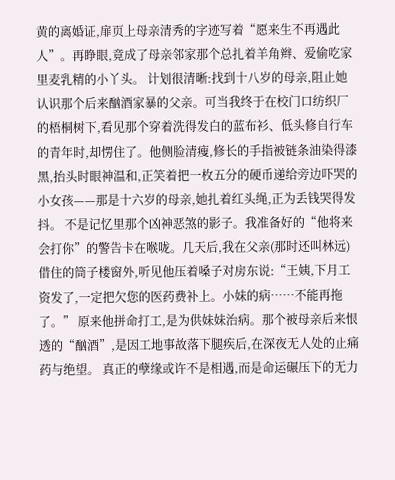黄的离婚证,扉页上母亲清秀的字迹写着“愿来生不再遇此人”。再睁眼,竟成了母亲邻家那个总扎着羊角辫、爱偷吃家里麦乳精的小丫头。 计划很清晰:找到十八岁的母亲,阻止她认识那个后来酗酒家暴的父亲。可当我终于在校门口纺织厂的梧桐树下,看见那个穿着洗得发白的蓝布衫、低头修自行车的青年时,却愣住了。他侧脸清瘦,修长的手指被链条油染得漆黑,抬头时眼神温和,正笑着把一枚五分的硬币递给旁边吓哭的小女孩——那是十六岁的母亲,她扎着红头绳,正为丢钱哭得发抖。 不是记忆里那个凶神恶煞的影子。我准备好的“他将来会打你”的警告卡在喉咙。几天后,我在父亲(那时还叫林远)借住的筒子楼窗外,听见他压着嗓子对房东说:“王姨,下月工资发了,一定把欠您的医药费补上。小妹的病……不能再拖了。” 原来他拼命打工,是为供妹妹治病。那个被母亲后来恨透的“酗酒”,是因工地事故落下腿疾后,在深夜无人处的止痛药与绝望。 真正的孽缘或许不是相遇,而是命运碾压下的无力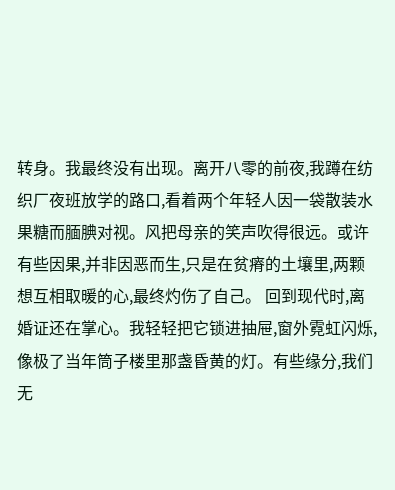转身。我最终没有出现。离开八零的前夜,我蹲在纺织厂夜班放学的路口,看着两个年轻人因一袋散装水果糖而腼腆对视。风把母亲的笑声吹得很远。或许有些因果,并非因恶而生,只是在贫瘠的土壤里,两颗想互相取暖的心,最终灼伤了自己。 回到现代时,离婚证还在掌心。我轻轻把它锁进抽屉,窗外霓虹闪烁,像极了当年筒子楼里那盏昏黄的灯。有些缘分,我们无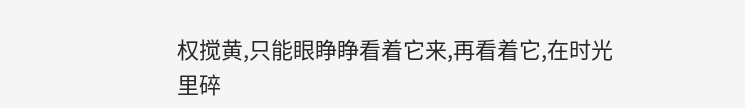权搅黄,只能眼睁睁看着它来,再看着它,在时光里碎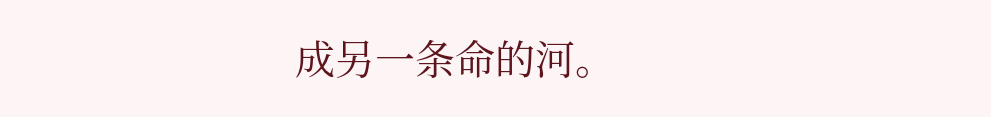成另一条命的河。